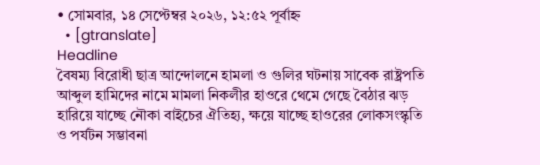• সোমবার, ১৪ সেপ্টেম্বর ২০২৬, ১২:৫২ পূর্বাহ্ন
  • [gtranslate]
Headline
বৈষম্য বিরোধী ছাত্র আন্দোলনে হামলা ও গুলির ঘটনায় সাবেক রাষ্ট্রপতি আব্দুল হামিদের নামে মামলা নিকলীর হাওরে থেমে গেছে বৈঠার ঝড় হারিয়ে যাচ্ছে নৌকা বাইচের ঐতিহ্য, ক্ষয়ে যাচ্ছে হাওরের লোকসংস্কৃতি ও পর্যটন সম্ভাবনা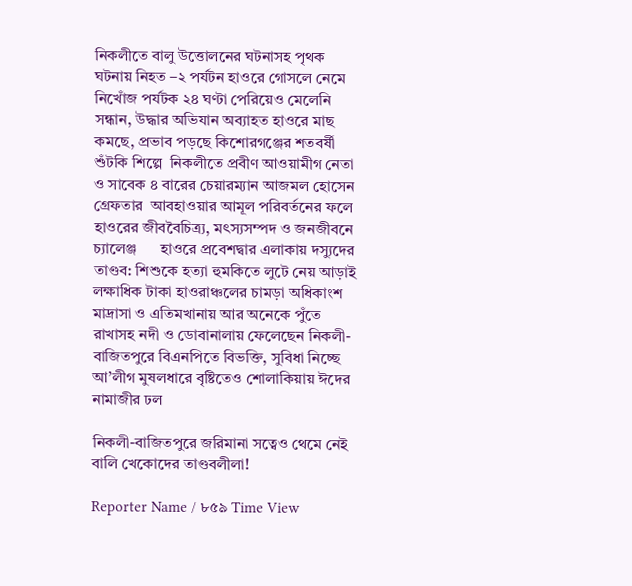নিকলীতে বালু উত্তোলনের ঘটনাসহ পৃথক ঘটনায় নিহত –২ পর্যটন হাওরে গোসলে নেমে নিখোঁজ পর্যটক ২৪ ঘণ্টা পেরিয়েও মেলেনি সন্ধান, উদ্ধার অভিযান অব্যাহত হাওরে মাছ কমছে, প্রভাব পড়ছে কিশোরগঞ্জের শতবর্ষী শুঁটকি শিল্পে  নিকলীতে প্রবীণ আওয়ামীগ নেতা ও সাবেক ৪ বারের চেয়ারম্যান আজমল হোসেন গ্রেফতার  আবহাওয়ার আমূল পরিবর্তনের ফলে হাওরের জীববৈচিত্র্য, মৎস্যসম্পদ ও জনজীবনে চ্যালেঞ্জ      হাওরে প্রবেশদ্বার এলাকায় দস্যুদের তাণ্ডব: শিশুকে হত্যা হুমকিতে লুটে নেয় আড়াই লক্ষাধিক টাকা হাওরাঞ্চলের চামড়া অধিকাংশ মাদ্রাসা ও এতিমখানায় আর অনেকে পুঁতে রাখাসহ নদী ও ডোবানালায় ফেলেছেন নিকলী-বাজিতপুরে বিএনপিতে বিভক্তি, সুবিধা নিচ্ছে আ’লীগ মুষলধারে বৃষ্টিতেও শোলাকিয়ায় ঈদের নামাজীর ঢল

নিকলী-বাজিতপুরে জরিমানা সত্বেও থেমে নেই বালি খেকোদের তাণ্ডবলীলা!

Reporter Name / ৮৫৯ Time View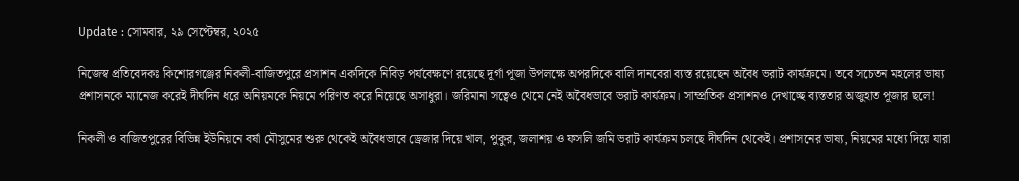Update : সোমবার, ২৯ সেপ্টেম্বর, ২০২৫

নিজেস্ব প্রতিবেদকঃ কিশোরগঞ্জের নিকলী-বাজিতপুরে প্রসাশন একদিকে নিবিড় পর্যবেক্ষণে রয়েছে দূর্গা পূজা উপলক্ষে অপরদিকে বালি দানবেরা ব্যস্ত রয়েছেন অবৈধ ভরাট কার্যক্রমে। তবে সচেতন মহলের ভাষ্য প্রশাসনকে ম্যানেজ করেই দীর্ঘদিন ধরে অনিয়মকে নিয়মে পরিণত করে নিয়েছে অসাধুরা। জরিমানা সত্বেও থেমে নেই অবৈধভাবে ভরাট কার্যক্রম। সাম্প্রতিক প্রসাশনও দেখাচ্ছে ব্যস্ততার অজুহাত পূজার ছলে!

নিকলী ও বাজিতপুরের বিভিন্ন ইউনিয়নে বর্ষা মৌসুমের শুরু থেকেই অবৈধভাবে ড্রেজার দিয়ে খাল, পুকুর, জলাশয় ও ফসলি জমি ভরাট কার্যক্রম চলছে দীর্ঘদিন থেকেই। প্রশাসনের ভাষ্য, নিয়মের মধ্যে দিয়ে যারা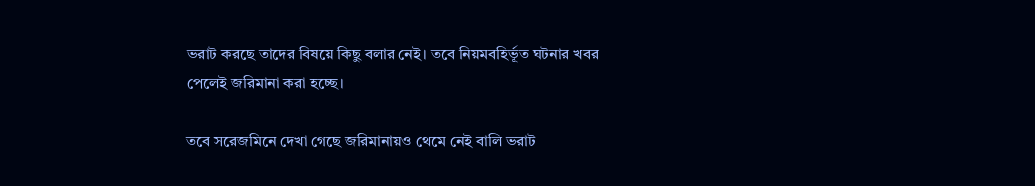ভরাট করছে তাদের বিষয়ে কিছু বলার নেই। তবে নিয়মবহির্ভূত ঘটনার খবর পেলেই জরিমানা করা হচ্ছে।

তবে সরেজমিনে দেখা গেছে জরিমানায়ও থেমে নেই বালি ভরাট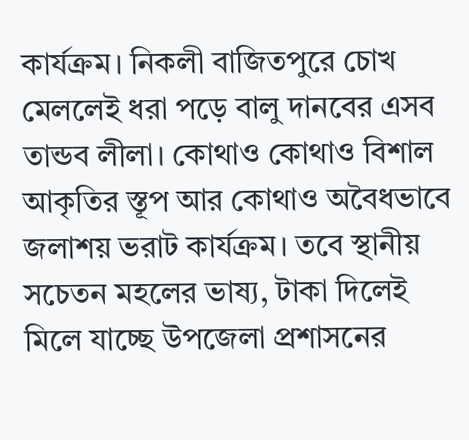কার্যক্রম। নিকলী বাজিতপুরে চোখ মেললেই ধরা পড়ে বালু দানবের এসব তান্ডব লীলা। কোথাও কোথাও বিশাল আকৃতির স্তূপ আর কোথাও অবৈধভাবে জলাশয় ভরাট কার্যক্রম। তবে স্থানীয় সচেতন মহলের ভাষ্য, টাকা দিলেই মিলে যাচ্ছে উপজেলা প্রশাসনের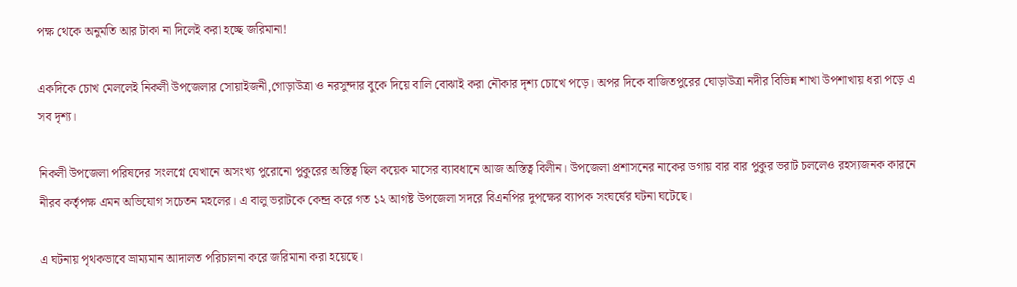পক্ষ থেকে অনুমতি আর টাকা না দিলেই করা হচ্ছে জরিমানা!

একদিকে চোখ মেললেই নিকলী উপজেলার সোয়াইজনী,গোড়াউত্রা ও নরসুন্দার বুকে দিয়ে বালি বোঝাই করা নৌকার দৃশ্য চোখে পড়ে। অপর দিকে বাজিতপুরের ঘোড়াউত্রা নদীর বিভিন্ন শাখা উপশাখায় ধরা পড়ে এ সব দৃশ্য।

নিকলী উপজেলা পরিষদের সংলগ্নে যেখানে অসংখ্য পুরোনো পুকুরের অস্তিত্ব ছিল কয়েক মাসের ব্যাবধানে আজ অস্তিত্ব বিলীন। উপজেলা প্রশাসনের নাকের ডগায় বার বার পুকুর ভরাট চললেও রহস্যজনক কারনে নীরব কর্তৃপক্ষ এমন অভিযোগ সচেতন মহলের। এ বালু ভরাটকে কেন্দ্র করে গত ১২ আগষ্ট উপজেলা সদরে বিএনপির দুপক্ষের ব্যাপক সংঘর্ষের ঘটনা ঘটেছে।

এ ঘটনায় পৃথকভাবে ভ্রাম্যমান আদালত পরিচালনা করে জরিমানা করা হয়েছে।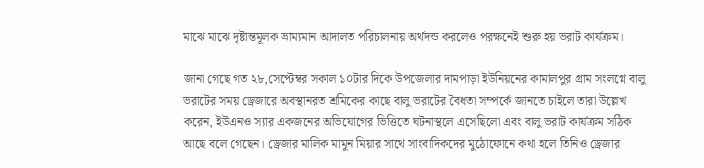মাঝে মাঝে দৃষ্টান্তমূলক ভ্রাম্যমান আদালত পরিচালনায় অর্থদন্ড করলেও পরক্ষনেই শুরু হয় ভরাট কার্যক্রম।

জানা গেছে গত ২৮,সেপ্টেম্বর সকাল ১০টার দিকে উপজেলার দামপাড়া ইউনিয়নের কামালপুর গ্রাম সংলগ্নে বালু ভরাটের সময় ড্রেজারে অবস্থানরত শ্রমিকের কাছে বালু ভরাটের বৈধতা সম্পর্কে জানতে চাইলে তারা উল্লেখ করেন, ইউএনও স্যার একজনের অভিযোগের ভিত্তিতে ঘটনাস্থলে এসেছিলো এবং বালু ভরাট কার্যক্রম সঠিক আছে বলে গেছেন। ড্রেজার মালিক মামুন মিয়ার সাথে সাংবাদিকদের মুঠোফোনে কথা হলে তিনিও ড্রেজার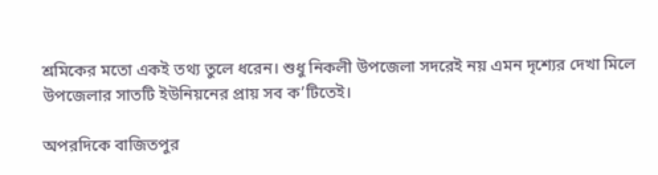শ্রমিকের মতো একই তথ্য তুলে ধরেন। শুধু নিকলী উপজেলা সদরেই নয় এমন দৃশ্যের দেখা মিলে উপজেলার সাতটি ইউনিয়নের প্রায় সব ক’টিতেই।

অপরদিকে বাজিতপুর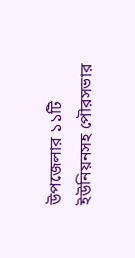উপজেলার ১১টি ইউনিয়নসহ পৌরসভার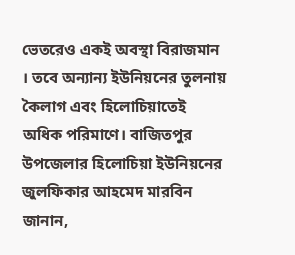ভেতরেও একই অবস্থা বিরাজমান । তবে অন্যান্য ইউনিয়নের তুলনায় কৈলাগ এবং হিলোচিয়াতেই অধিক পরিমাণে। বাজিতপুর উপজেলার হিলোচিয়া ইউনিয়নের জুলফিকার আহমেদ মারবিন জানান,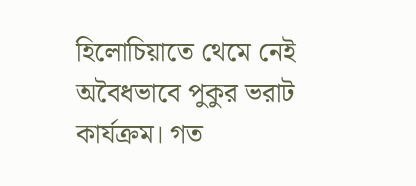হিলোচিয়াতে থেমে নেই অবৈধভাবে পুকুর ভরাট কার্যক্রম। গত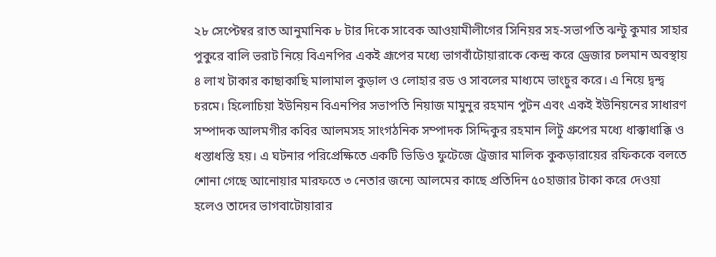২৮ সেপ্টেম্বর রাত আনুমানিক ৮ টার দিকে সাবেক আওয়ামীলীগের সিনিয়র সহ-সভাপতি ঝন্টু কুমার সাহার পুকুরে বালি ভরাট নিয়ে বিএনপির একই গ্রূপের মধ্যে ভাগবাঁটোয়ারাকে কেন্দ্র করে ড্রেজার চলমান অবস্থায় ৪ লাখ টাকার কাছাকাছি মালামাল কুড়াল ও লোহার রড ও সাবলের মাধ্যমে ভাংচুর করে। এ নিয়ে দ্বন্দ্ব চরমে। হিলোচিয়া ইউনিয়ন বিএনপির সভাপতি নিয়াজ মামুনুর রহমান পুটন এবং একই ইউনিয়নের সাধারণ সম্পাদক আলমগীর কবির আলমসহ সাংগঠনিক সম্পাদক সিদ্দিকুর রহমান লিটু গ্রুপের মধ্যে ধাক্কাধাক্কি ও ধস্তাধস্তি হয়। এ ঘটনার পরিপ্রেক্ষিতে একটি ভিডিও ফুটেজে ট্রেজার মালিক কুকড়ারায়ের রফিককে বলতে শোনা গেছে আনোয়ার মারফতে ৩ নেতার জন্যে আলমের কাছে প্রতিদিন ৫০হাজার টাকা করে দেওয়া হলেও তাদের ভাগবাটোয়ারার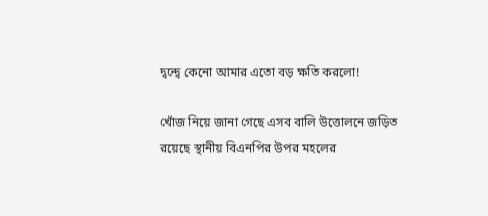দ্বন্দ্বে কেনো আমার এতো বড় ক্ষতি করলো!

খোঁজ নিয়ে জানা গেছে এসব বালি উত্তোলনে জড়িত রয়েছে স্থানীয় বিএনপির উপর মহলের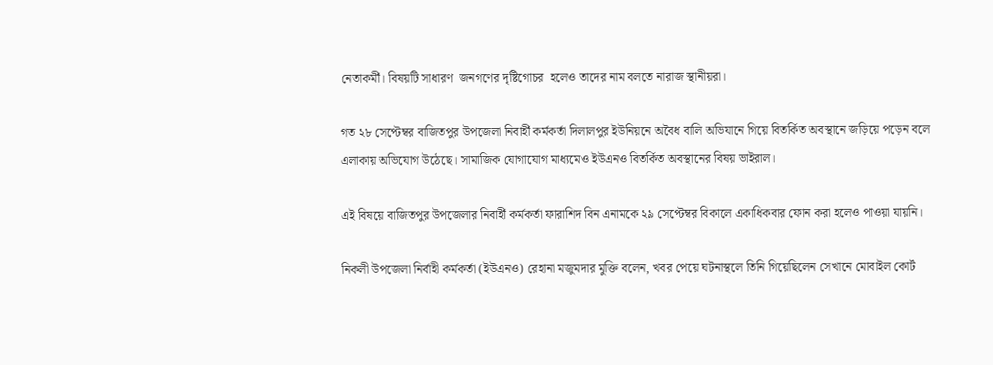নেতাকর্মী। বিষয়টি সাধারণ  জনগণের দৃষ্টিগোচর  হলেও তাদের নাম বলতে নারাজ স্থানীয়রা।

গত ২৮ সেপ্টেম্বর বাজিতপুর উপজেলা নিবার্হী কর্মকর্তা দিলালপুর ইউনিয়নে অবৈধ বালি অভিযানে গিয়ে বিতর্কিত অবস্থানে জড়িয়ে পড়েন বলে এলাকায় অভিযোগ উঠেছে। সামাজিক যোগাযোগ মাধ্যমেও ইউএনও বিতর্কিত অবস্থানের বিষয় ভাইরাল।

এই বিষয়ে বাজিতপুর উপজেলার নিবার্হী কর্মকর্তা ফারাশিদ বিন এনামকে ২৯ সেপ্টেম্বর বিকালে একাধিকবার ফোন করা হলেও পাওয়া যায়নি।

নিকলী উপজেলা নির্বাহী কর্মকর্তা (ইউএনও) রেহানা মজুমদার মুক্তি বলেন, খবর পেয়ে ঘটনাস্থলে তিনি গিয়েছিলেন সেখানে মোবাইল কোর্ট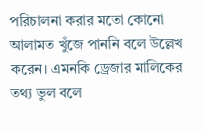পরিচালনা করার মতো কোনো আলামত খুঁজে পাননি বলে উল্লেখ করেন। এমনকি ড্রেজার মালিকের তথ্য ভুল বলে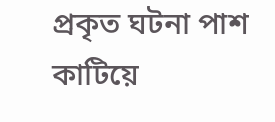প্রকৃত ঘটনা পাশ কাটিয়ে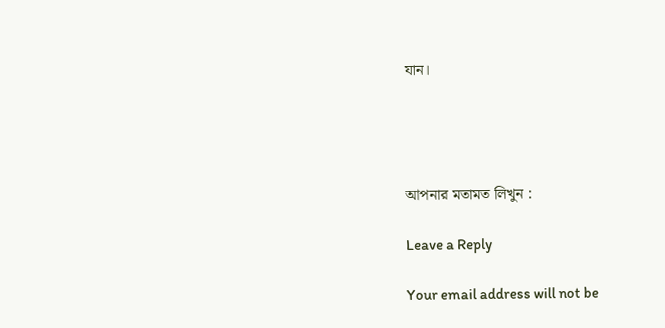যান।




আপনার মতামত লিখুন :

Leave a Reply

Your email address will not be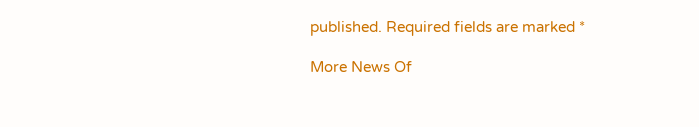published. Required fields are marked *

More News Of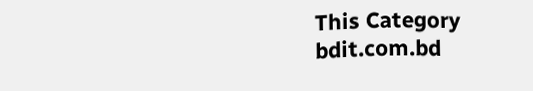This Category
bdit.com.bd